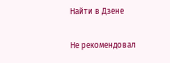Найти в Дзене

Не рекомендовал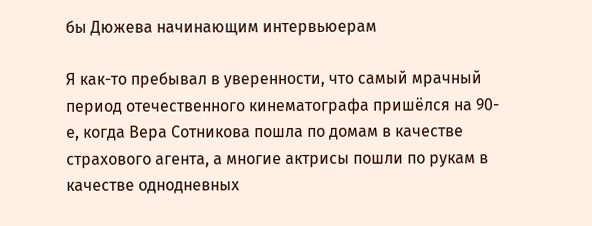бы Дюжева начинающим интервьюерам

Я как-то пребывал в уверенности, что самый мрачный период отечественного кинематографа пришёлся на 90-е, когда Вера Сотникова пошла по домам в качестве страхового агента, а многие актрисы пошли по рукам в качестве однодневных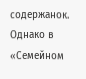содержанок. Однако в «Семейном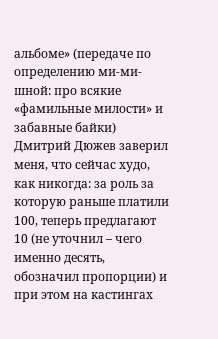альбоме» (передаче по определению ми-ми-шной: про всякие «фамильные милости» и забавные байки) Дмитрий Дюжев заверил меня, что сейчас худо, как никогда: за роль за которую раньше платили 100, теперь предлагают 10 (не уточнил – чего именно десять, обозначил пропорции) и при этом на кастингах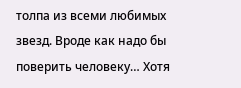толпа из всеми любимых звезд. Вроде как надо бы поверить человеку… Хотя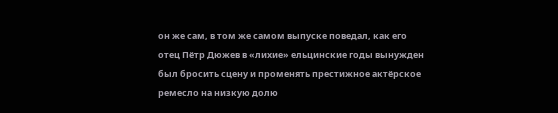он же сам, в том же самом выпуске поведал, как его отец Пётр Дюжев в «лихие» ельцинские годы вынужден был бросить сцену и променять престижное актёрское ремесло на низкую долю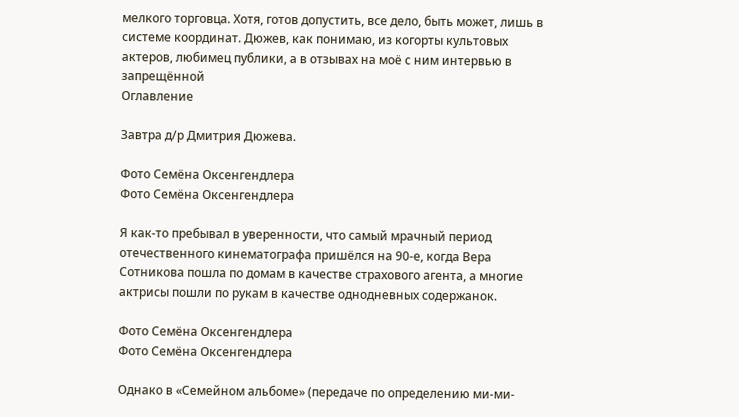мелкого торговца. Хотя, готов допустить, все дело, быть может, лишь в системе координат. Дюжев, как понимаю, из когорты культовых актеров, любимец публики, а в отзывах на моё с ним интервью в запрещённой
Оглавление

Завтра д/р Дмитрия Дюжева.

Фото Семёна Оксенгендлера
Фото Семёна Оксенгендлера

Я как-то пребывал в уверенности, что самый мрачный период отечественного кинематографа пришёлся на 90-е, когда Вера Сотникова пошла по домам в качестве страхового агента, а многие актрисы пошли по рукам в качестве однодневных содержанок.

Фото Семёна Оксенгендлера
Фото Семёна Оксенгендлера

Однако в «Семейном альбоме» (передаче по определению ми-ми-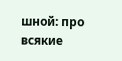шной: про всякие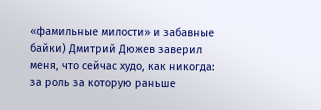«фамильные милости» и забавные байки) Дмитрий Дюжев заверил меня, что сейчас худо, как никогда: за роль за которую раньше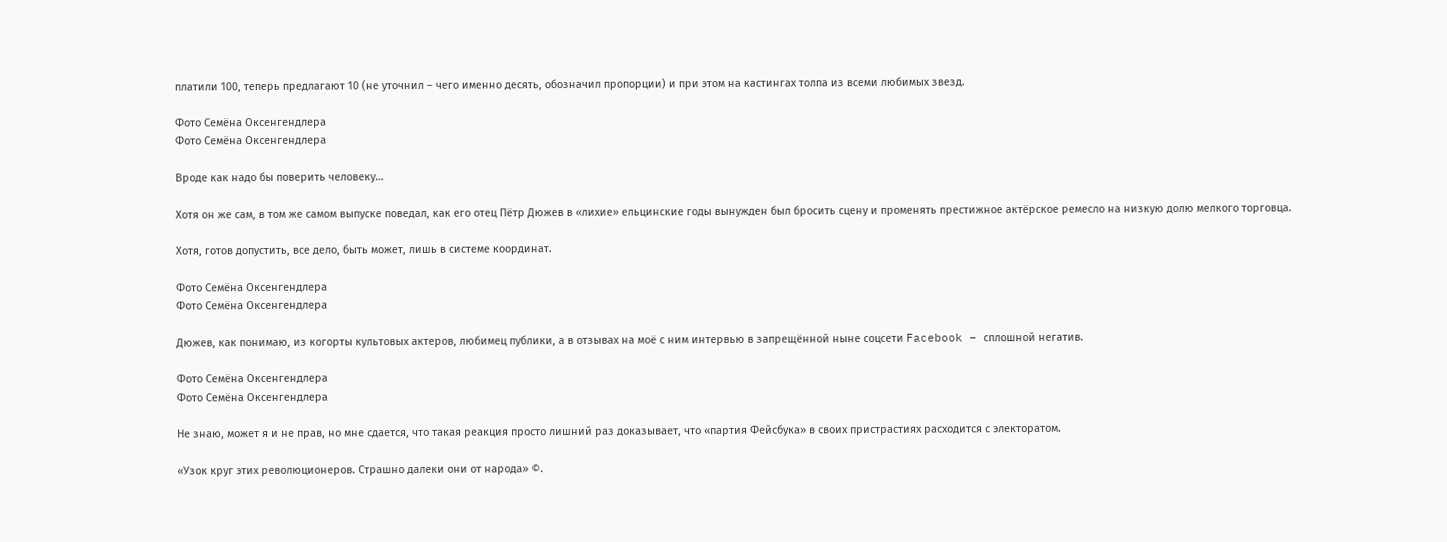платили 100, теперь предлагают 10 (не уточнил – чего именно десять, обозначил пропорции) и при этом на кастингах толпа из всеми любимых звезд.

Фото Семёна Оксенгендлера
Фото Семёна Оксенгендлера

Вроде как надо бы поверить человеку…

Хотя он же сам, в том же самом выпуске поведал, как его отец Пётр Дюжев в «лихие» ельцинские годы вынужден был бросить сцену и променять престижное актёрское ремесло на низкую долю мелкого торговца.

Хотя, готов допустить, все дело, быть может, лишь в системе координат.

Фото Семёна Оксенгендлера
Фото Семёна Оксенгендлера

Дюжев, как понимаю, из когорты культовых актеров, любимец публики, а в отзывах на моё с ним интервью в запрещённой ныне соцсети Facebook – сплошной негатив.

Фото Семёна Оксенгендлера
Фото Семёна Оксенгендлера

Не знаю, может я и не прав, но мне сдается, что такая реакция просто лишний раз доказывает, что «партия Фейсбука» в своих пристрастиях расходится с электоратом.

«Узок круг этих революционеров. Страшно далеки они от народа» ©.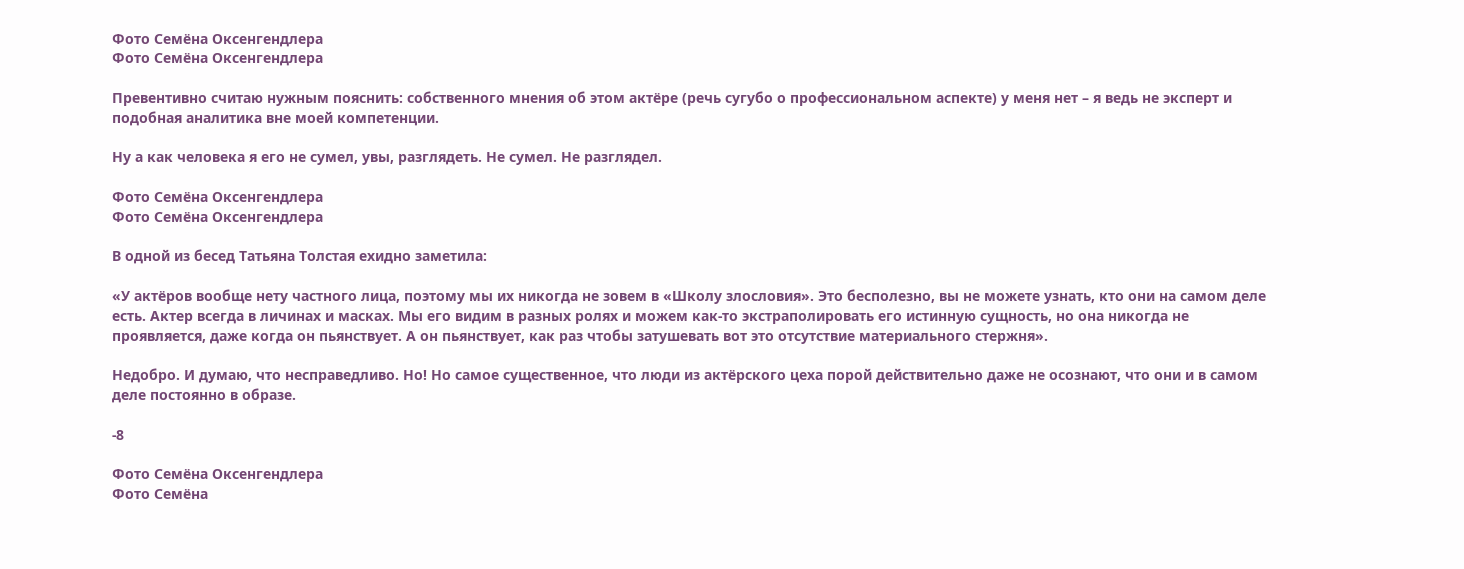Фото Семёна Оксенгендлера
Фото Семёна Оксенгендлера

Превентивно считаю нужным пояснить: собственного мнения об этом актёре (речь сугубо о профессиональном аспекте) у меня нет – я ведь не эксперт и подобная аналитика вне моей компетенции.

Ну а как человека я его не сумел, увы, разглядеть. Не сумел. Не разглядел.

Фото Семёна Оксенгендлера
Фото Семёна Оксенгендлера

В одной из бесед Татьяна Толстая ехидно заметила:

«У актёров вообще нету частного лица, поэтому мы их никогда не зовем в «Школу злословия». Это бесполезно, вы не можете узнать, кто они на самом деле есть. Актер всегда в личинах и масках. Мы его видим в разных ролях и можем как-то экстраполировать его истинную сущность, но она никогда не проявляется, даже когда он пьянствует. А он пьянствует, как раз чтобы затушевать вот это отсутствие материального стержня».

Недобро. И думаю, что несправедливо. Но! Но самое существенное, что люди из актёрского цеха порой действительно даже не осознают, что они и в самом деле постоянно в образе.

-8

Фото Семёна Оксенгендлера
Фото Семёна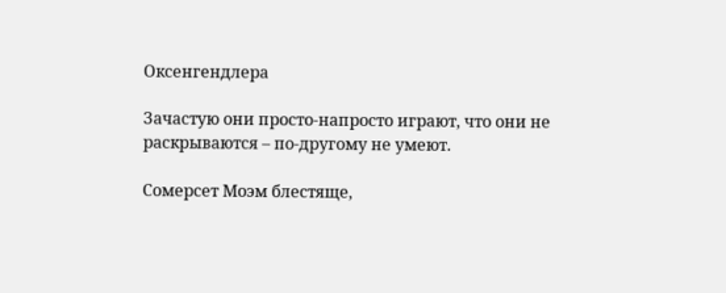Оксенгендлера

Зачастую они просто-напросто играют, что они не раскрываются – по-другому не умеют.

Сомерсет Моэм блестяще,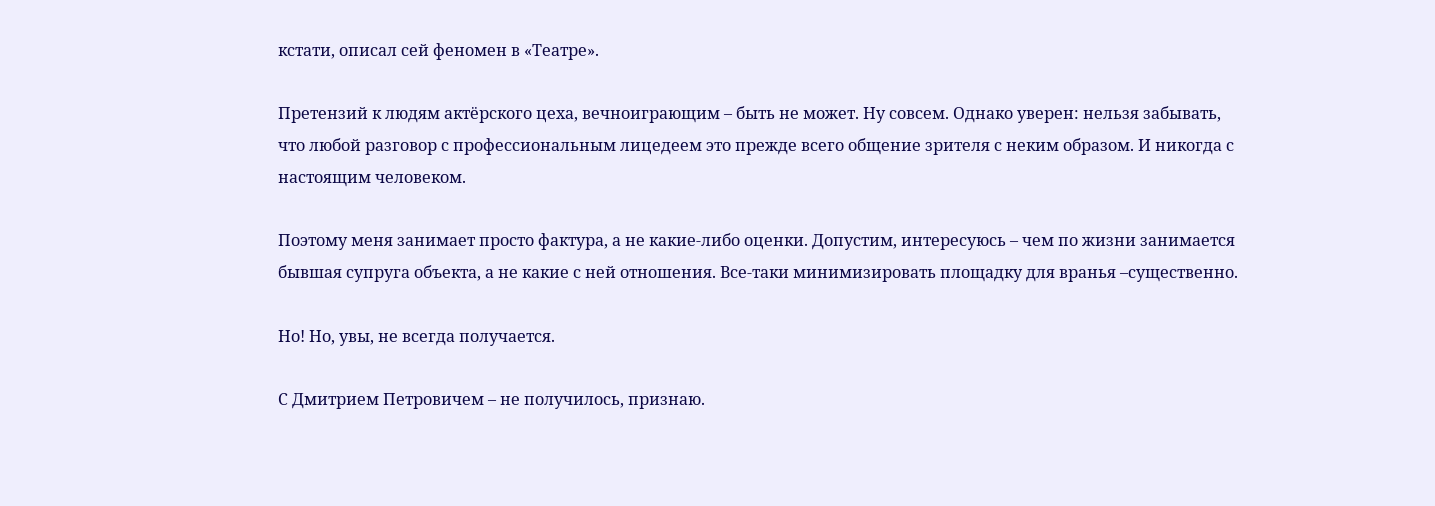кстати, описал сей феномен в «Театре».

Претензий к людям актёрского цеха, вечноиграющим – быть не может. Ну совсем. Однако уверен: нельзя забывать, что любой разговор с профессиональным лицедеем это прежде всего общение зрителя с неким образом. И никогда с настоящим человеком.

Поэтому меня занимает просто фактура, а не какие-либо оценки. Допустим, интересуюсь – чем по жизни занимается бывшая супруга объекта, а не какие с ней отношения. Все-таки минимизировать площадку для вранья –существенно.

Но! Но, увы, не всегда получается.

С Дмитрием Петровичем – не получилось, признаю.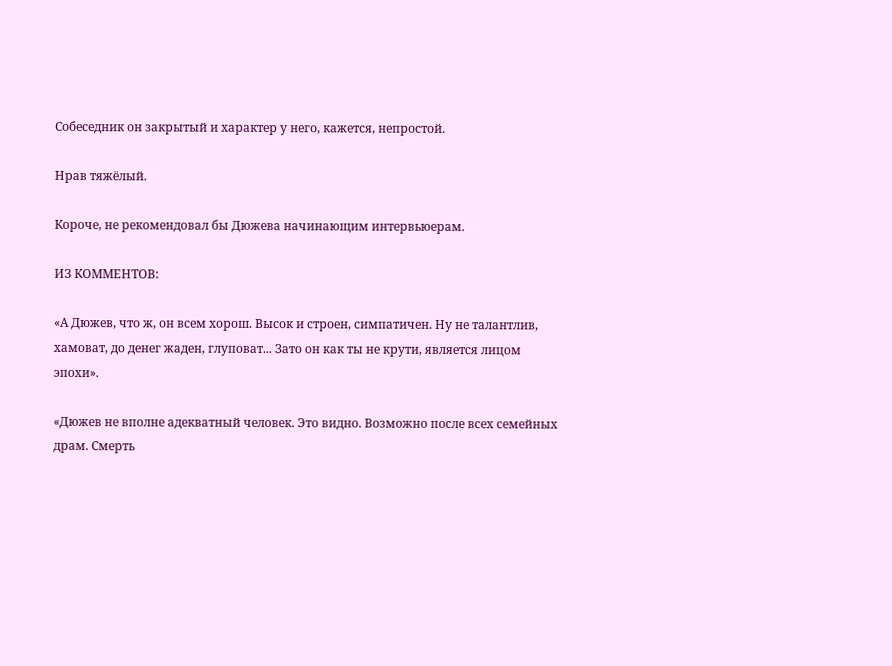Собеседник он закрытый и характер у него, кажется, непростой.

Нрав тяжёлый.

Короче, не рекомендовал бы Дюжева начинающим интервьюерам.

ИЗ КОММЕНТОВ:

«А Дюжев, что ж, он всем хорош. Высок и строен, симпатичен. Ну не талантлив, хамоват, до денег жаден, глуповат... Зато он как ты не крути, является лицом эпохи».

«Дюжев не вполне адекватный человек. Это видно. Возможно после всех семейных драм. Смерть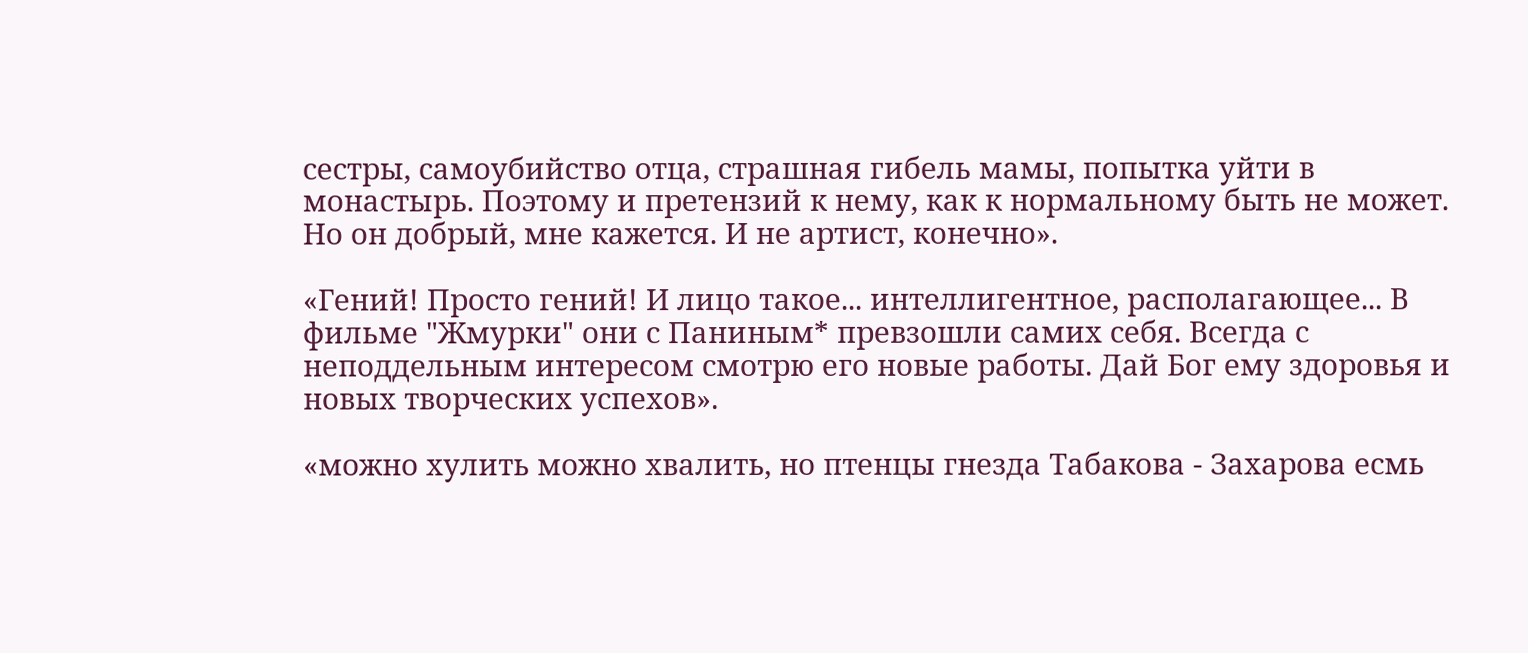сестры, самоубийство отца, страшная гибель мамы, попытка уйти в монастырь. Поэтому и претензий к нему, как к нормальному быть не может. Но он добрый, мне кажется. И не артист, конечно».

«Гений! Просто гений! И лицо такое... интеллигентное, располагающее... В фильме "Жмурки" они с Паниным* превзошли самих себя. Всегда с неподдельным интересом смотрю его новые работы. Дай Бог ему здоровья и новых творческих успехов».

«можно хулить можно хвалить, но птенцы гнезда Табакова - Захарова есмь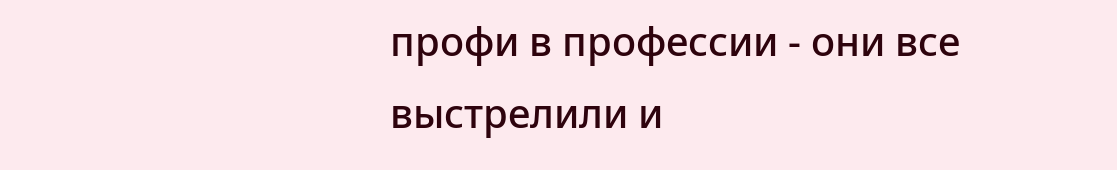профи в профессии - они все выстрелили и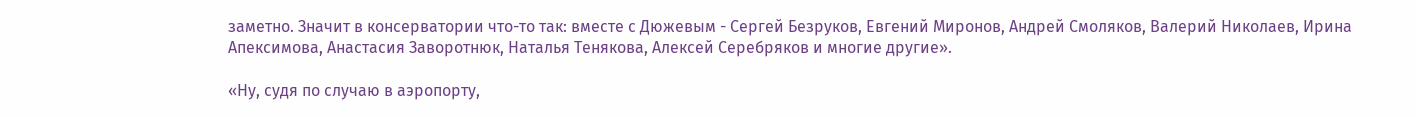заметно. Значит в консерватории что-то так: вместе с Дюжевым - Сергей Безруков, Евгений Миронов, Андрей Смоляков, Валерий Николаев, Ирина Апексимова, Анастасия Заворотнюк, Наталья Тенякова, Алексей Серебряков и многие другие».

«Ну, судя по случаю в аэропорту,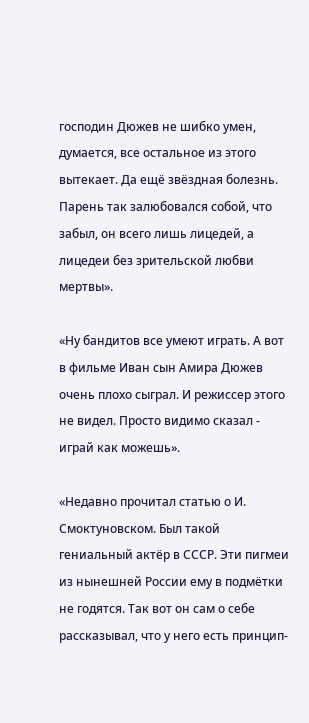господин Дюжев не шибко умен, думается, все остальное из этого вытекает. Да ещё звёздная болезнь. Парень так залюбовался собой, что забыл, он всего лишь лицедей, а лицедеи без зрительской любви мертвы».

«Ну бандитов все умеют играть. А вот в фильме Иван сын Амира Дюжев очень плохо сыграл. И режиссер этого не видел. Просто видимо сказал - играй как можешь».

«Недавно прочитал статью о И. Смоктуновском. Был такой гениальный актёр в СССР. Эти пигмеи из нынешней России ему в подмётки не годятся. Так вот он сам о себе рассказывал, что у него есть принцип-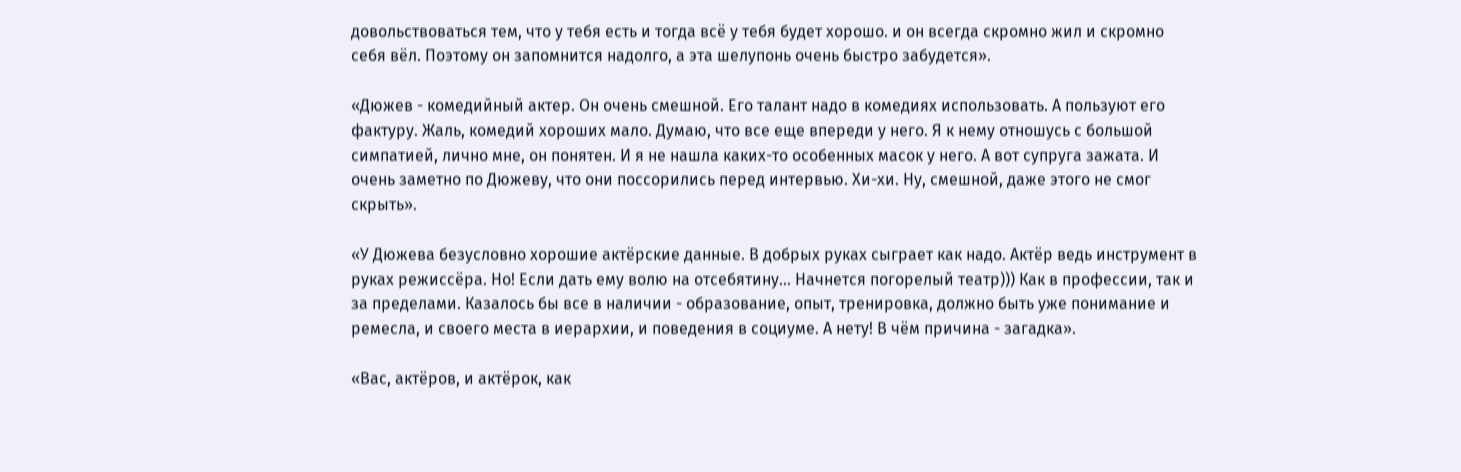довольствоваться тем, что у тебя есть и тогда всё у тебя будет хорошо. и он всегда скромно жил и скромно себя вёл. Поэтому он запомнится надолго, а эта шелупонь очень быстро забудется».

«Дюжев - комедийный актер. Он очень смешной. Его талант надо в комедиях использовать. А пользуют его фактуру. Жаль, комедий хороших мало. Думаю, что все еще впереди у него. Я к нему отношусь с большой симпатией, лично мне, он понятен. И я не нашла каких-то особенных масок у него. А вот супруга зажата. И очень заметно по Дюжеву, что они поссорились перед интервью. Хи-хи. Ну, смешной, даже этого не смог скрыть».

«У Дюжева безусловно хорошие актёрские данные. В добрых руках сыграет как надо. Актёр ведь инструмент в руках режиссёра. Но! Если дать ему волю на отсебятину... Начнется погорелый театр))) Как в профессии, так и за пределами. Казалось бы все в наличии - образование, опыт, тренировка, должно быть уже понимание и ремесла, и своего места в иерархии, и поведения в социуме. А нету! В чём причина - загадка».

«Вас, актёров, и актёрок, как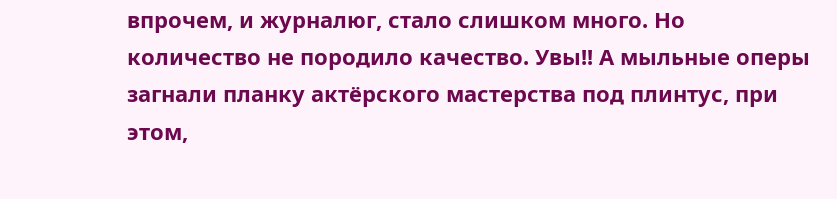впрочем, и журналюг, стало слишком много. Но количество не породило качество. Увы!! А мыльные оперы загнали планку актёрского мастерства под плинтус, при этом,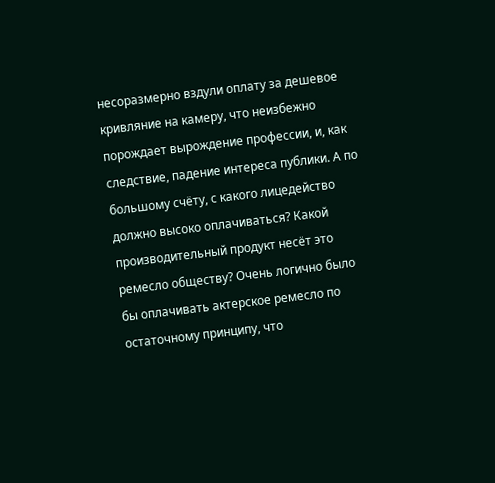несоразмерно вздули оплату за дешевое кривляние на камеру, что неизбежно порождает вырождение профессии, и, как следствие, падение интереса публики. А по большому счёту, с какого лицедейство должно высоко оплачиваться? Какой производительный продукт несёт это ремесло обществу? Очень логично было бы оплачивать актерское ремесло по остаточному принципу, что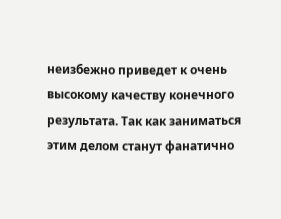неизбежно приведет к очень высокому качеству конечного результата. Так как заниматься этим делом станут фанатично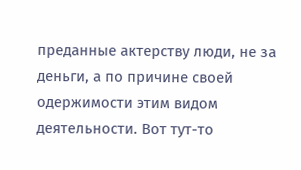преданные актерству люди, не за деньги, а по причине своей одержимости этим видом деятельности. Вот тут-то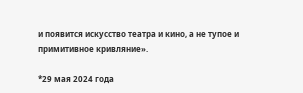и появится искусство театра и кино, а не тупое и примитивное кривляние».

*29 мая 2024 года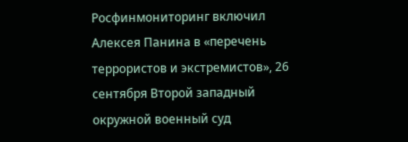Росфинмониторинг включил Алексея Панина в «перечень террористов и экстремистов», 26 сентября Второй западный окружной военный суд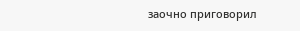заочно приговорил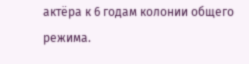актёра к 6 годам колонии общего режима.